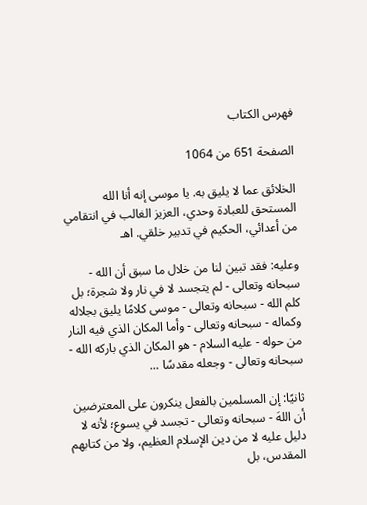فهرس الكتاب

الصفحة 651 من 1064

الخلائق عما لا يليق به. يا موسى إنه أنا الله المستحق للعبادة وحدي، العزيز الغالب في انتقامي من أعدائي، الحكيم في تدبير خلقي. اهـ

وعليه: فقد تبين لنا من خلال ما سبق أن الله - سبحانه وتعالى - لم يتجسد لا في نار ولا شجرة؛ بل كلم الله - سبحانه وتعالى - موسى كلامًا يليق بجلاله وكماله - سبحانه وتعالى - وأما المكان الذي فيه النار من حوله - عليه السلام - هو المكان الذي باركه الله - سبحانه وتعالى - وجعله مقدسًا ...

ثانيًا: إن المسلمين بالفعل ينكرون على المعترضين أن اللهَ - سبحانه وتعالى - تجسد في يسوع؛ لأنه لا دليل عليه لا من دين الإسلام العظيم، ولا من كتابهم المقدس، بل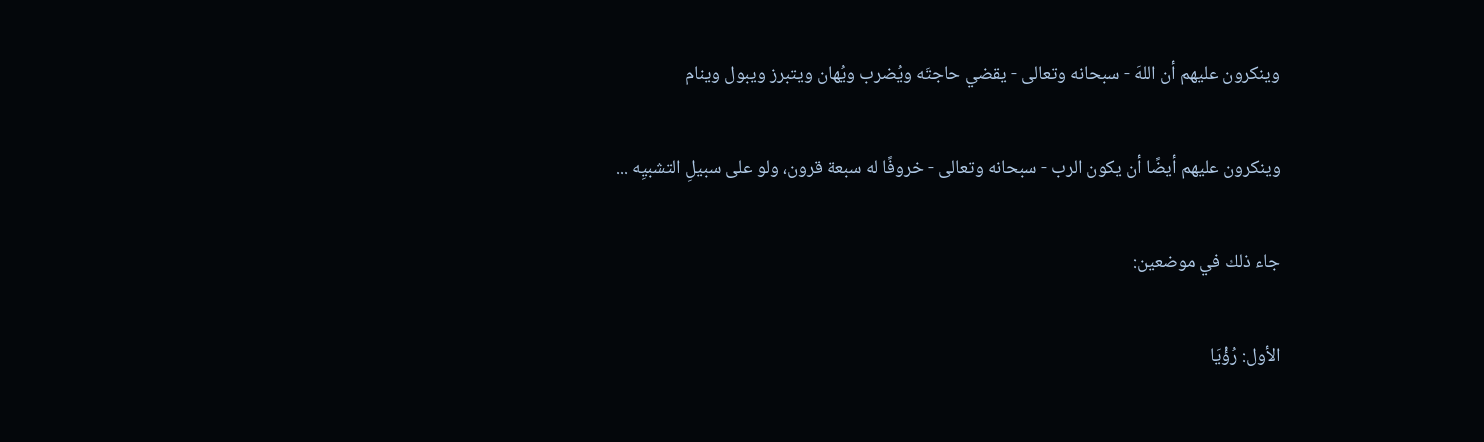وينكرون عليهم أن اللهَ - سبحانه وتعالى - يقضي حاجتَه ويُضرب ويُهان ويتبرز ويبول وينام

وينكرون عليهم أيضًا أن يكون الرب - سبحانه وتعالى - خروفًا له سبعة قرون، ولو على سبيلِ التشبيِه ...

جاء ذلك في موضعين:

الأول: رُؤْيَا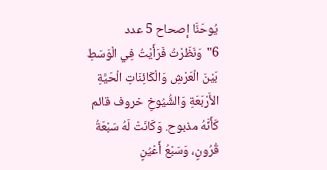يُوحَنَّا إصحاح 5 عدد 6"وَنَظَرْتُ فَرَأَيْتُ فِي الْوَسَطِ بَيْنَ الْعَرْشِ وَالْكَائِنَاتِ الْحَيَّةِ الأَرْبَعَةِ وَالشُّيُوخِ خروف قائم كَأَنَّهُ مذبوح. وَكَانَتْ لَهُ سَبْعَةُ قُرُونٍ، وَسَبْعُ أَعْيُنٍ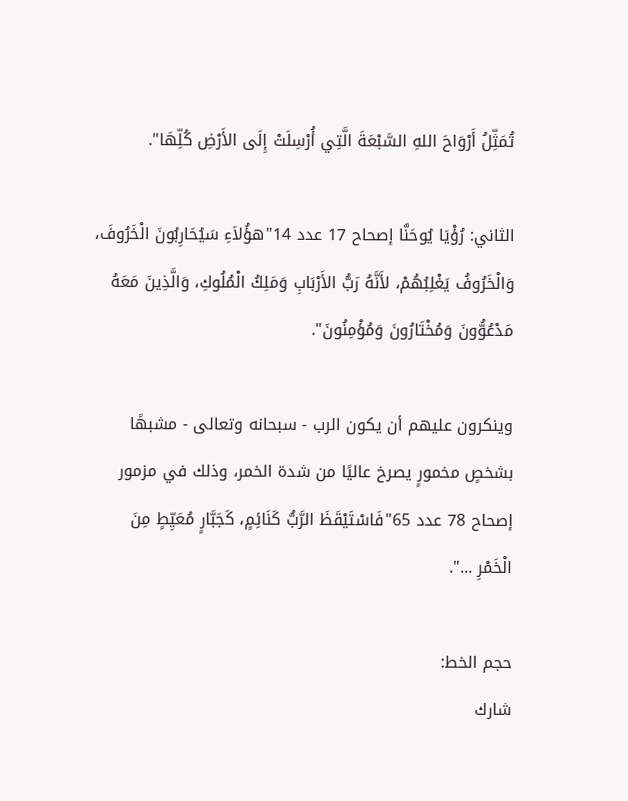تُمَثِّلُ أَرْوَاحَ اللهِ السَّبْعَةَ الَّتِي أُرْسِلَتْ إِلَى الأَرْضِ كُلِّهَا".

الثاني: رُؤْيَا يُوحَنَّا إصحاح 17 عدد 14"هؤُلاَءِ سَيُحَارِبُونَ الْخَرُوفَ، وَالْخَرُوفُ يَغْلِبُهُمْ، لأَنَّهُ رَبُّ الأَرْبَابِ وَمَلِكُ الْمُلُوكِ، وَالَّذِينَ مَعَهُ مَدْعُوُّونَ وَمُخْتَارُونَ وَمُؤْمِنُونَ".

وينكرون عليهم أن يكون الرب - سبحانه وتعالى - مشبهًا بشخصٍ مخمورٍ يصرخ عاليًا من شدة الخمر، وذلك في مزمور إصحاح 78 عدد 65"فَاسْتَيْقَظَ الرَّبُّ كَنَائِمٍ، كَجَبَّارٍ مُعَيِّطٍ مِنَ الْخَمْرِ ...".

حجم الخط:
شارك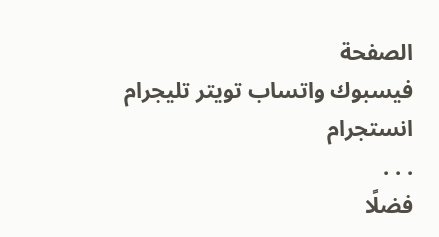الصفحة
فيسبوك واتساب تويتر تليجرام انستجرام
. . .
فضلًا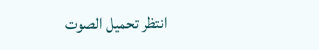انتظر تحميل الصوت